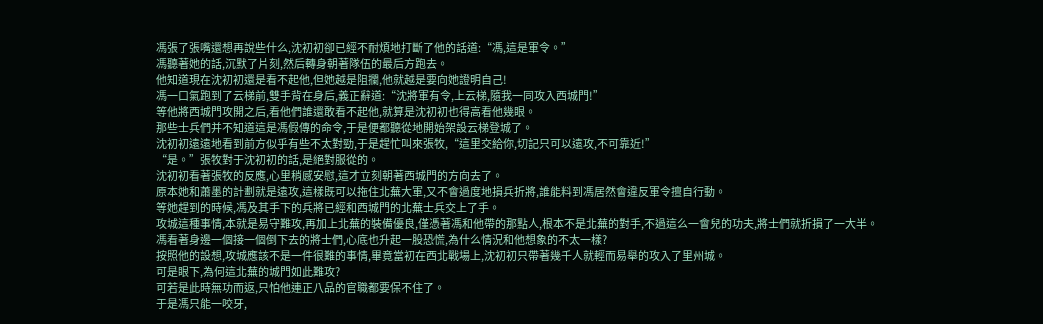馮張了張嘴還想再說些什么,沈初初卻已經不耐煩地打斷了他的話道:“馮,這是軍令。”
馮聽著她的話,沉默了片刻,然后轉身朝著隊伍的最后方跑去。
他知道現在沈初初還是看不起他,但她越是阻攔,他就越是要向她證明自己!
馮一口氣跑到了云梯前,雙手背在身后,義正辭道:“沈將軍有令,上云梯,隨我一同攻入西城門!”
等他將西城門攻開之后,看他們誰還敢看不起他,就算是沈初初也得高看他幾眼。
那些士兵們并不知道這是馮假傳的命令,于是便都聽從地開始架設云梯登城了。
沈初初遠遠地看到前方似乎有些不太對勁,于是趕忙叫來張牧,“這里交給你,切記只可以遠攻,不可靠近!”
“是。”張牧對于沈初初的話,是絕對服從的。
沈初初看著張牧的反應,心里稍感安慰,這才立刻朝著西城門的方向去了。
原本她和蕭墨的計劃就是遠攻,這樣既可以拖住北蕪大軍,又不會過度地損兵折將,誰能料到馮居然會違反軍令擅自行動。
等她趕到的時候,馮及其手下的兵將已經和西城門的北蕪士兵交上了手。
攻城這種事情,本就是易守難攻,再加上北蕪的裝備優良,僅憑著馮和他帶的那點人,根本不是北蕪的對手,不過這么一會兒的功夫,將士們就折損了一大半。
馮看著身邊一個接一個倒下去的將士們,心底也升起一股恐慌,為什么情況和他想象的不太一樣?
按照他的設想,攻城應該不是一件很難的事情,畢竟當初在西北戰場上,沈初初只帶著幾千人就輕而易舉的攻入了里州城。
可是眼下,為何這北蕪的城門如此難攻?
可若是此時無功而返,只怕他連正八品的官職都要保不住了。
于是馮只能一咬牙,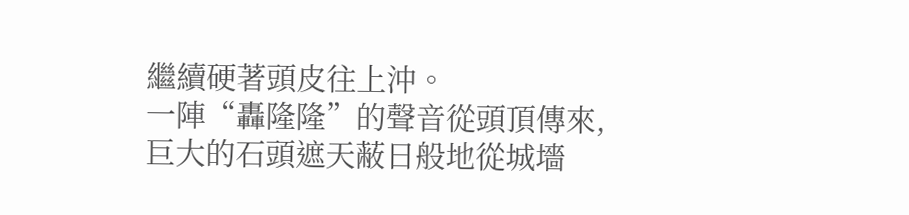繼續硬著頭皮往上沖。
一陣“轟隆隆”的聲音從頭頂傳來,巨大的石頭遮天蔽日般地從城墻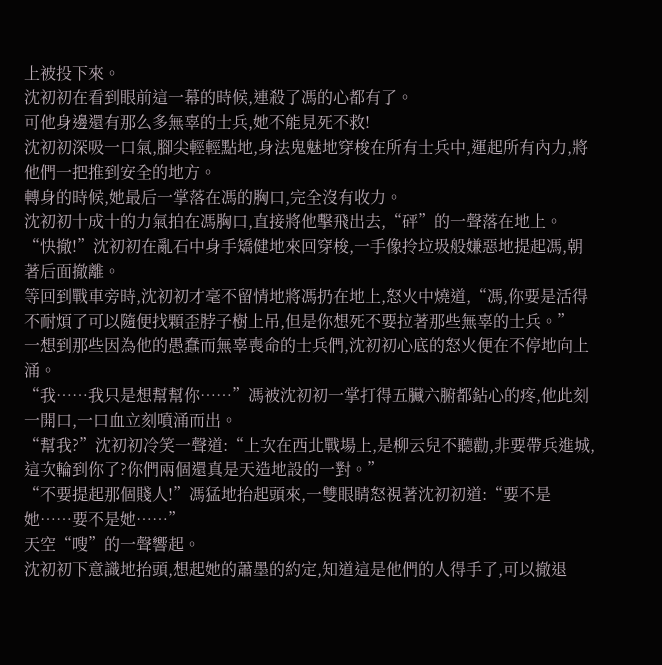上被投下來。
沈初初在看到眼前這一幕的時候,連殺了馮的心都有了。
可他身邊還有那么多無辜的士兵,她不能見死不救!
沈初初深吸一口氣,腳尖輕輕點地,身法鬼魅地穿梭在所有士兵中,運起所有內力,將他們一把推到安全的地方。
轉身的時候,她最后一掌落在馮的胸口,完全沒有收力。
沈初初十成十的力氣拍在馮胸口,直接將他擊飛出去,“砰”的一聲落在地上。
“快撤!”沈初初在亂石中身手矯健地來回穿梭,一手像拎垃圾般嫌惡地提起馮,朝著后面撤離。
等回到戰車旁時,沈初初才毫不留情地將馮扔在地上,怒火中燒道,“馮,你要是活得不耐煩了可以隨便找顆歪脖子樹上吊,但是你想死不要拉著那些無辜的士兵。”
一想到那些因為他的愚蠢而無辜喪命的士兵們,沈初初心底的怒火便在不停地向上涌。
“我……我只是想幫幫你……”馮被沈初初一掌打得五臟六腑都鉆心的疼,他此刻一開口,一口血立刻噴涌而出。
“幫我?”沈初初冷笑一聲道:“上次在西北戰場上,是柳云兒不聽勸,非要帶兵進城,這次輪到你了?你們兩個還真是天造地設的一對。”
“不要提起那個賤人!”馮猛地抬起頭來,一雙眼睛怒視著沈初初道:“要不是她……要不是她……”
天空“嗖”的一聲響起。
沈初初下意識地抬頭,想起她的蕭墨的約定,知道這是他們的人得手了,可以撤退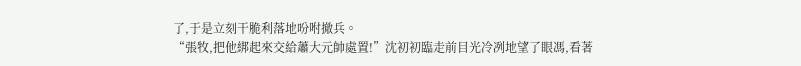了,于是立刻干脆利落地吩咐撤兵。
“張牧,把他綁起來交給蕭大元帥處置!”沈初初臨走前目光冷冽地望了眼馮,看著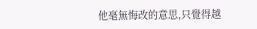他毫無悔改的意思,只覺得越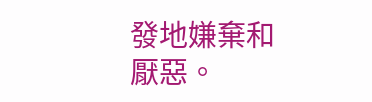發地嫌棄和厭惡。